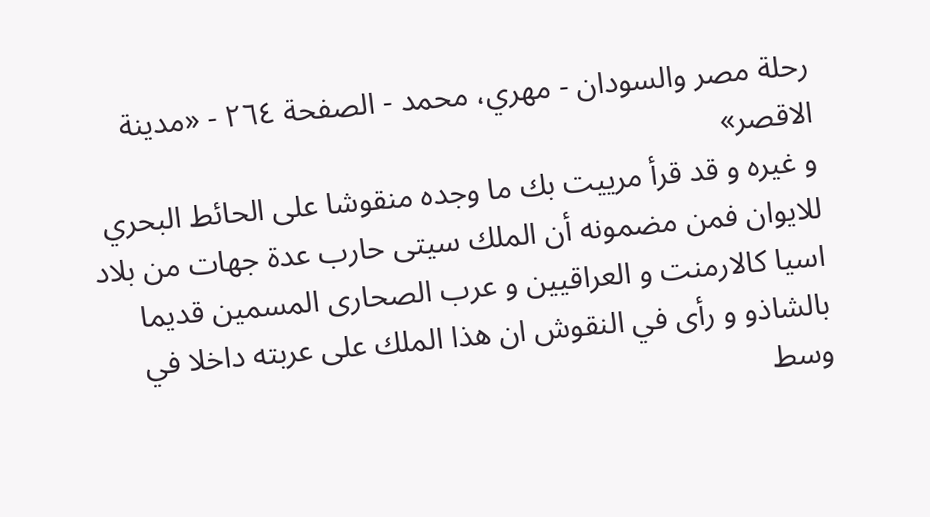رحلة مصر والسودان - مهري، محمد - الصفحة ٢٦٤ - «مدينة الاقصر»
و غيره و قد قرأ مرييت بك ما وجده منقوشا على الحائط البحري للايوان فمن مضمونه أن الملك سيتى حارب عدة جهات من بلاد اسيا كالارمنت و العراقيين و عرب الصحارى المسمين قديما بالشاذو و رأى في النقوش ان هذا الملك على عربته داخلا في وسط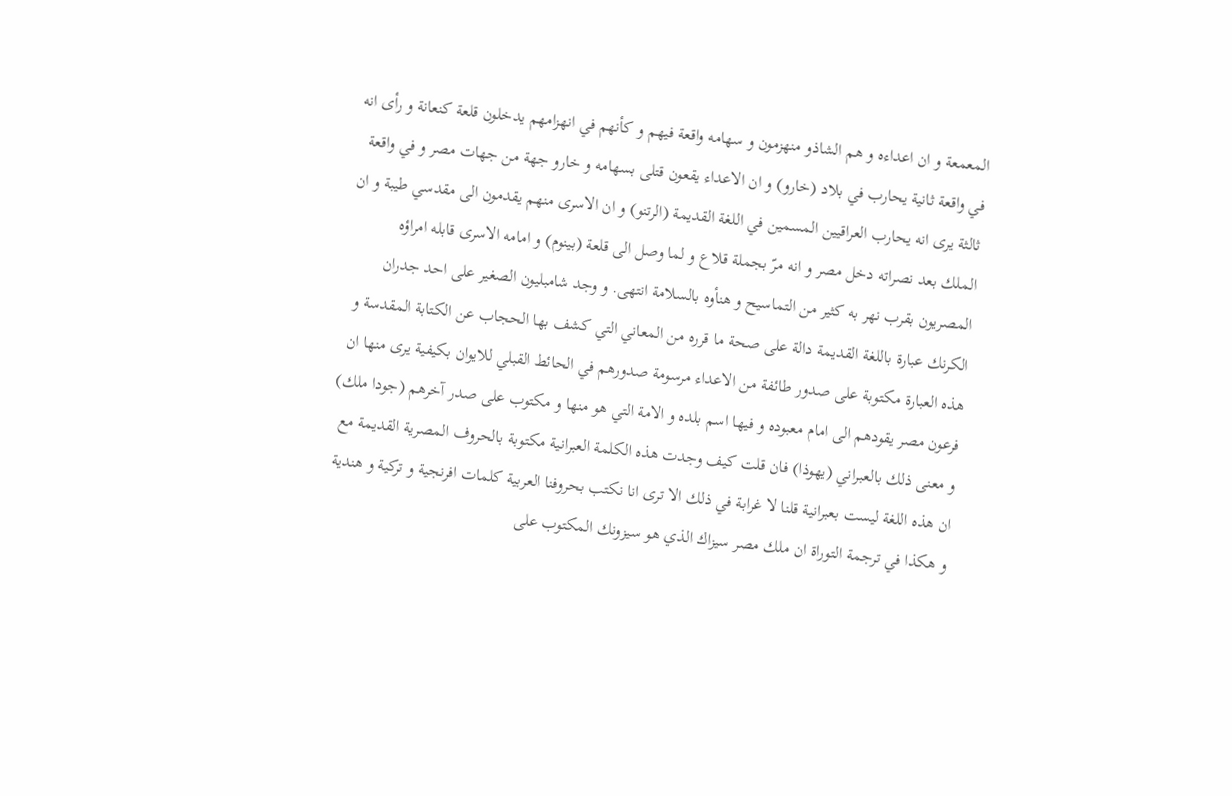المعمعة و ان اعداءه و هم الشاذو منهزمون و سهامه واقعة فيهم و كأنهم في انهزامهم يدخلون قلعة كنعانة و رأى انه في واقعة ثانية يحارب في بلاد (خارو) و ان الاعداء يقعون قتلى بسهامه و خارو جهة من جهات مصر و في واقعة ثالثة يرى انه يحارب العراقيين المسمين في اللغة القديمة (الرتنو) و ان الاسرى منهم يقدمون الى مقدسي طيبة و ان الملك بعد نصراته دخل مصر و انه مرّ بجملة قلاع و لما وصل الى قلعة (بينوم) و امامه الاسرى قابله امراؤه المصريون بقرب نهر به كثير من التماسيح و هنأوه بالسلامة انتهى. و وجد شامبليون الصغير على احد جدران الكرنك عبارة باللغة القديمة دالة على صحة ما قرره من المعاني التي كشف بها الحجاب عن الكتابة المقدسة و هذه العبارة مكتوبة على صدور طائفة من الاعداء مرسومة صدورهم في الحائط القبلي للايوان بكيفية يرى منها ان فرعون مصر يقودهم الى امام معبوده و فيها اسم بلده و الامة التي هو منها و مكتوب على صدر آخرهم (جودا ملك) و معنى ذلك بالعبراني (يهوذا) فان قلت كيف وجدت هذه الكلمة العبرانية مكتوبة بالحروف المصرية القديمة مع ان هذه اللغة ليست بعبرانية قلنا لا غرابة في ذلك الا ترى انا نكتب بحروفنا العربية كلمات افرنجية و تركية و هندية و هكذا في ترجمة التوراة ان ملك مصر سيزاك الذي هو سيزونك المكتوب على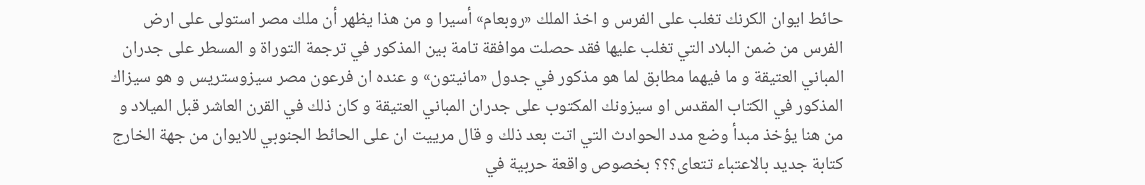حائط ايوان الكرنك تغلب على الفرس و اخذ الملك «روبعام» أسيرا و من هذا يظهر أن ملك مصر استولى على ارض الفرس من ضمن البلاد التي تغلب عليها فقد حصلت موافقة تامة بين المذكور في ترجمة التوراة و المسطر على جدران المباني العتيقة و ما فيهما مطابق لما هو مذكور في جدول «مانيتون» و عنده ان فرعون مصر سيزوستريس و هو سيزاك المذكور في الكتاب المقدس او سيزونك المكتوب على جدران المباني العتيقة و كان ذلك في القرن العاشر قبل الميلاد و من هنا يؤخذ مبدأ وضع مدد الحوادث التي اتت بعد ذلك و قال مرييت ان على الحائط الجنوبي للايوان من جهة الخارج كتابة جديد بالاعتباء تتعاى؟؟؟ بخصوص واقعة حربية في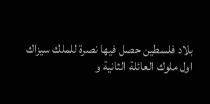بلاد فلسطين حصل فيها نصرة للملك سيزاك اول ملوك العائلة الثانية و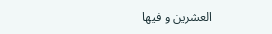العشرين و فيها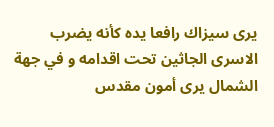يرى سيزاك رافعا يده كأنه يضرب الاسرى الجاثين تحت اقدامه و في جهة الشمال يرى أمون مقدس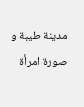مدينة طيبة و صورة امرأة